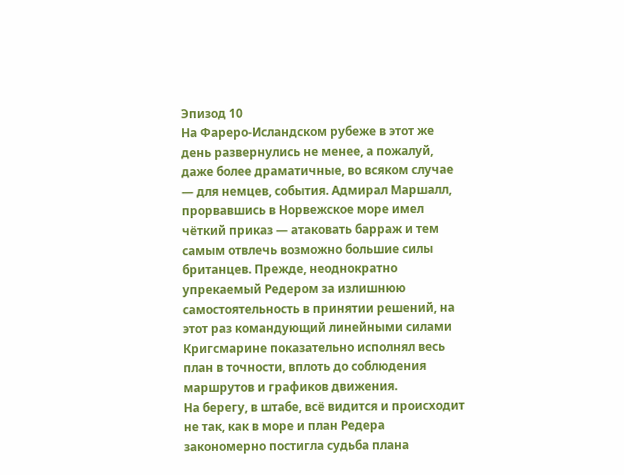Эпизод 10
На Фареро-Исландском рубеже в этот же день развернулись не менее, а пожалуй, даже более драматичные, во всяком случае — для немцев, события. Адмирал Маршалл, прорвавшись в Норвежское море имел чёткий приказ — атаковать барраж и тем самым отвлечь возможно большие силы британцев. Прежде, неоднократно упрекаемый Редером за излишнюю самостоятельность в принятии решений, на этот раз командующий линейными силами Кригсмарине показательно исполнял весь план в точности, вплоть до соблюдения маршрутов и графиков движения.
На берегу, в штабе, всё видится и происходит не так, как в море и план Редера закономерно постигла судьба плана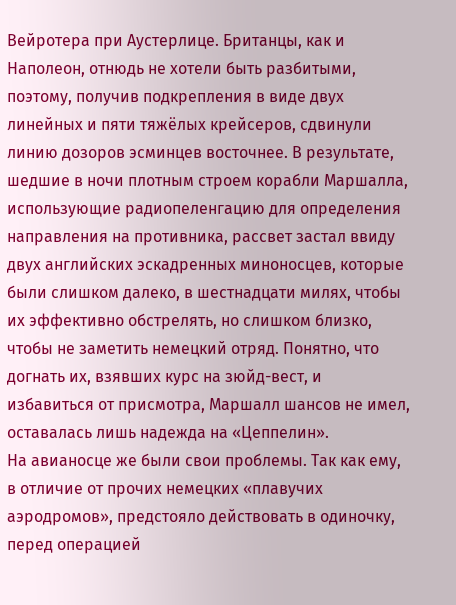Вейротера при Аустерлице. Британцы, как и Наполеон, отнюдь не хотели быть разбитыми, поэтому, получив подкрепления в виде двух линейных и пяти тяжёлых крейсеров, сдвинули линию дозоров эсминцев восточнее. В результате, шедшие в ночи плотным строем корабли Маршалла, использующие радиопеленгацию для определения направления на противника, рассвет застал ввиду двух английских эскадренных миноносцев, которые были слишком далеко, в шестнадцати милях, чтобы их эффективно обстрелять, но слишком близко, чтобы не заметить немецкий отряд. Понятно, что догнать их, взявших курс на зюйд-вест, и избавиться от присмотра, Маршалл шансов не имел, оставалась лишь надежда на «Цеппелин».
На авианосце же были свои проблемы. Так как ему, в отличие от прочих немецких «плавучих аэродромов», предстояло действовать в одиночку, перед операцией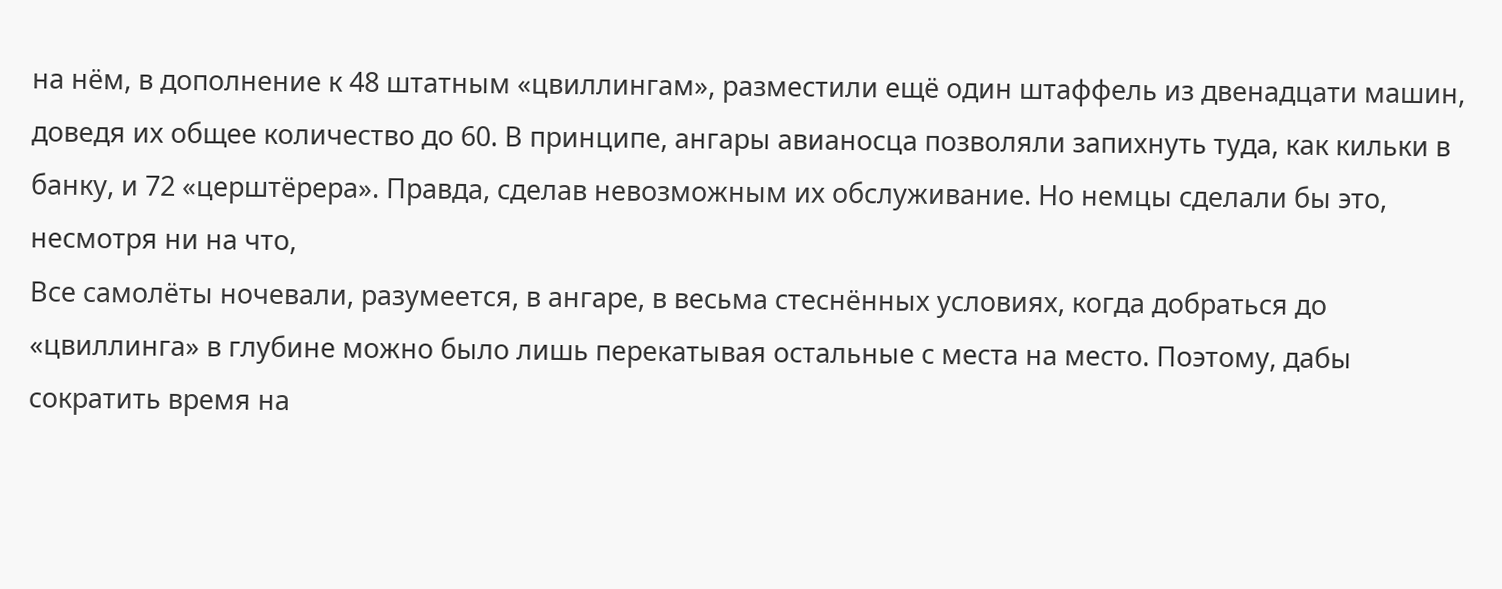на нём, в дополнение к 48 штатным «цвиллингам», разместили ещё один штаффель из двенадцати машин, доведя их общее количество до 60. В принципе, ангары авианосца позволяли запихнуть туда, как кильки в банку, и 72 «церштёрера». Правда, сделав невозможным их обслуживание. Но немцы сделали бы это, несмотря ни на что,
Все самолёты ночевали, разумеется, в ангаре, в весьма стеснённых условиях, когда добраться до «цвиллинга» в глубине можно было лишь перекатывая остальные с места на место. Поэтому, дабы сократить время на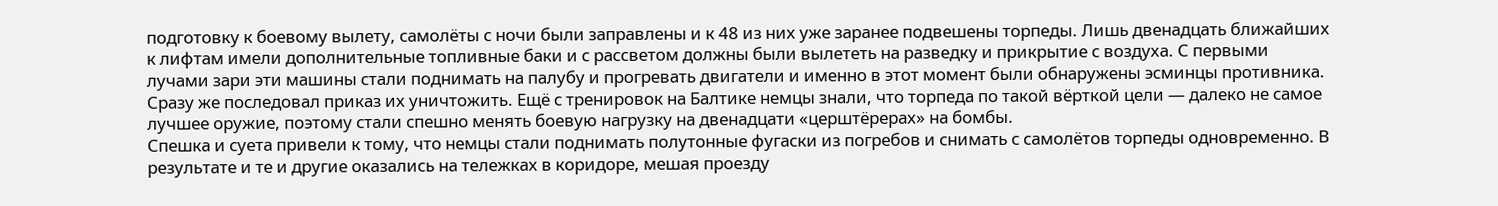подготовку к боевому вылету, самолёты с ночи были заправлены и к 48 из них уже заранее подвешены торпеды. Лишь двенадцать ближайших к лифтам имели дополнительные топливные баки и с рассветом должны были вылететь на разведку и прикрытие с воздуха. С первыми лучами зари эти машины стали поднимать на палубу и прогревать двигатели и именно в этот момент были обнаружены эсминцы противника. Сразу же последовал приказ их уничтожить. Ещё с тренировок на Балтике немцы знали, что торпеда по такой вёрткой цели — далеко не самое лучшее оружие, поэтому стали спешно менять боевую нагрузку на двенадцати «церштёрерах» на бомбы.
Спешка и суета привели к тому, что немцы стали поднимать полутонные фугаски из погребов и снимать с самолётов торпеды одновременно. В результате и те и другие оказались на тележках в коридоре, мешая проезду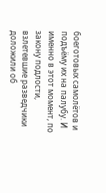боеготовых самолётов и подъёму их на палубу. И именно в этот момент, по закону подлости, взлетевшие разведчики доложили об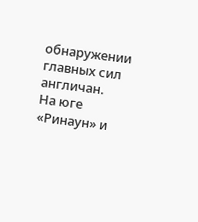обнаружении главных сил англичан.
На юге «Ринаун» и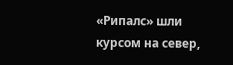«Рипалс» шли курсом на север,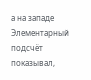а на западе
Элементарный подсчёт показывал,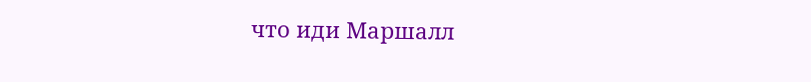что иди Маршалл